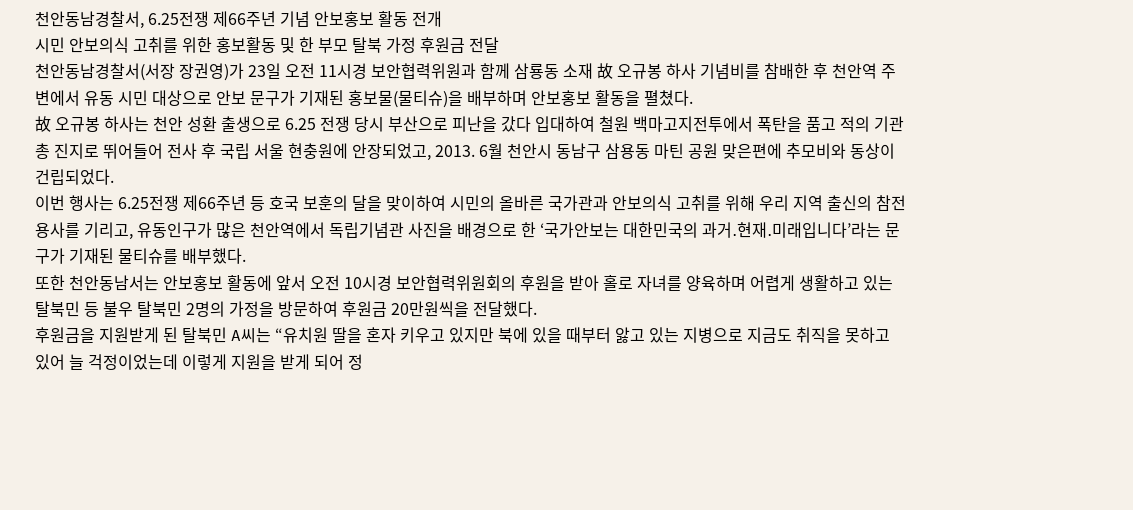천안동남경찰서, 6.25전쟁 제66주년 기념 안보홍보 활동 전개
시민 안보의식 고취를 위한 홍보활동 및 한 부모 탈북 가정 후원금 전달
천안동남경찰서(서장 장권영)가 23일 오전 11시경 보안협력위원과 함께 삼룡동 소재 故 오규봉 하사 기념비를 참배한 후 천안역 주변에서 유동 시민 대상으로 안보 문구가 기재된 홍보물(물티슈)을 배부하며 안보홍보 활동을 펼쳤다.
故 오규봉 하사는 천안 성환 출생으로 6.25 전쟁 당시 부산으로 피난을 갔다 입대하여 철원 백마고지전투에서 폭탄을 품고 적의 기관총 진지로 뛰어들어 전사 후 국립 서울 현충원에 안장되었고, 2013. 6월 천안시 동남구 삼용동 마틴 공원 맞은편에 추모비와 동상이 건립되었다.
이번 행사는 6.25전쟁 제66주년 등 호국 보훈의 달을 맞이하여 시민의 올바른 국가관과 안보의식 고취를 위해 우리 지역 출신의 참전 용사를 기리고, 유동인구가 많은 천안역에서 독립기념관 사진을 배경으로 한 ‘국가안보는 대한민국의 과거․현재․미래입니다’라는 문구가 기재된 물티슈를 배부했다.
또한 천안동남서는 안보홍보 활동에 앞서 오전 10시경 보안협력위원회의 후원을 받아 홀로 자녀를 양육하며 어렵게 생활하고 있는 탈북민 등 불우 탈북민 2명의 가정을 방문하여 후원금 20만원씩을 전달했다.
후원금을 지원받게 된 탈북민 A씨는 “유치원 딸을 혼자 키우고 있지만 북에 있을 때부터 앓고 있는 지병으로 지금도 취직을 못하고 있어 늘 걱정이었는데 이렇게 지원을 받게 되어 정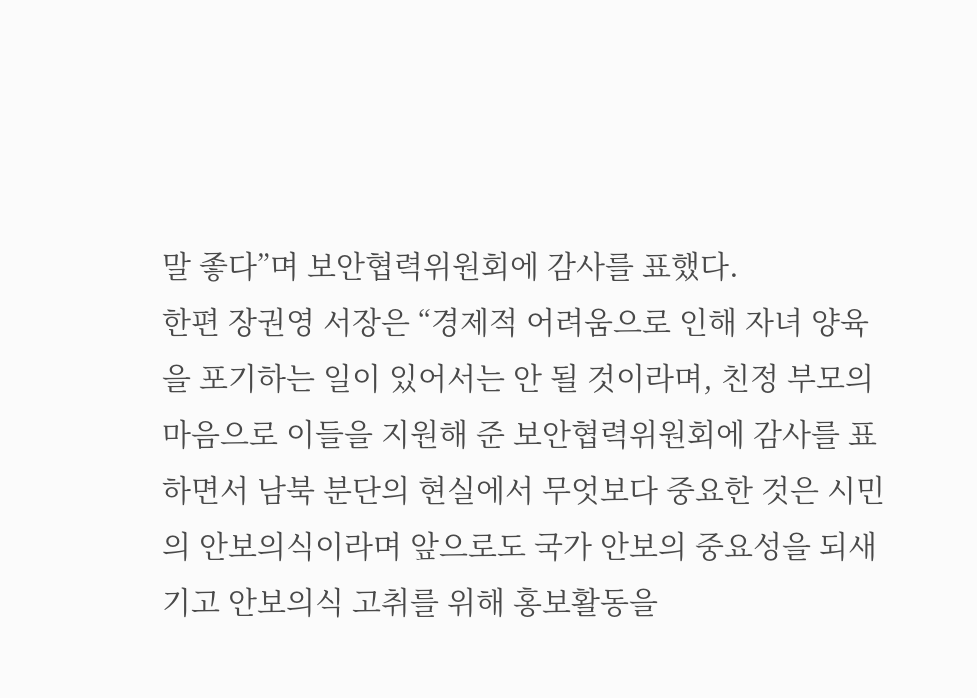말 좋다”며 보안협력위원회에 감사를 표했다.
한편 장권영 서장은 “경제적 어려움으로 인해 자녀 양육을 포기하는 일이 있어서는 안 될 것이라며, 친정 부모의 마음으로 이들을 지원해 준 보안협력위원회에 감사를 표하면서 남북 분단의 현실에서 무엇보다 중요한 것은 시민의 안보의식이라며 앞으로도 국가 안보의 중요성을 되새기고 안보의식 고취를 위해 홍보활동을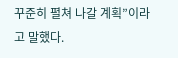꾸준히 펼쳐 나갈 계획”이라고 말했다.